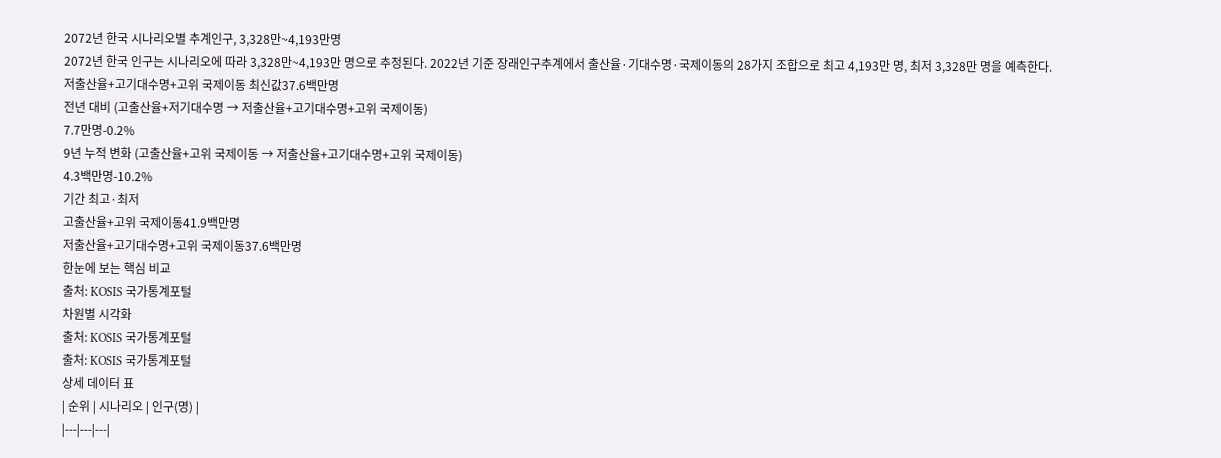2072년 한국 시나리오별 추계인구, 3,328만~4,193만명
2072년 한국 인구는 시나리오에 따라 3,328만~4,193만 명으로 추정된다. 2022년 기준 장래인구추계에서 출산율·기대수명·국제이동의 28가지 조합으로 최고 4,193만 명, 최저 3,328만 명을 예측한다.
저출산율+고기대수명+고위 국제이동 최신값37.6백만명
전년 대비 (고출산율+저기대수명 → 저출산율+고기대수명+고위 국제이동)
7.7만명-0.2%
9년 누적 변화 (고출산율+고위 국제이동 → 저출산율+고기대수명+고위 국제이동)
4.3백만명-10.2%
기간 최고·최저
고출산율+고위 국제이동41.9백만명
저출산율+고기대수명+고위 국제이동37.6백만명
한눈에 보는 핵심 비교
출처: KOSIS 국가통계포털
차원별 시각화
출처: KOSIS 국가통계포털
출처: KOSIS 국가통계포털
상세 데이터 표
| 순위 | 시나리오 | 인구(명) |
|---|---|---|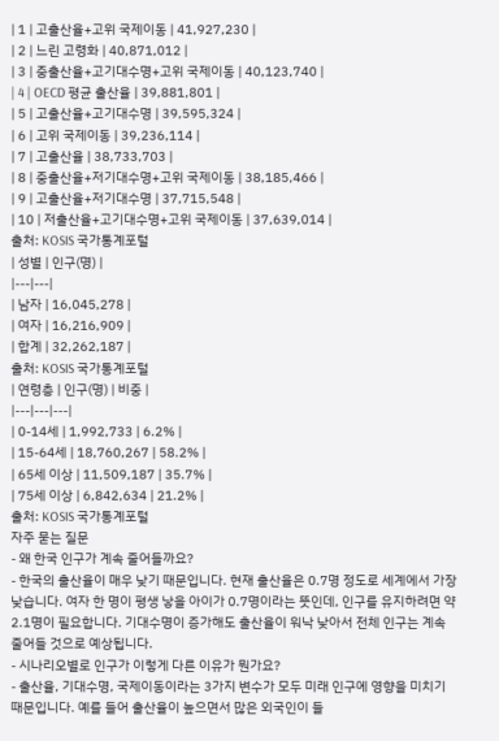| 1 | 고출산율+고위 국제이동 | 41,927,230 |
| 2 | 느린 고령화 | 40,871,012 |
| 3 | 중출산율+고기대수명+고위 국제이동 | 40,123,740 |
| 4 | OECD 평균 출산율 | 39,881,801 |
| 5 | 고출산율+고기대수명 | 39,595,324 |
| 6 | 고위 국제이동 | 39,236,114 |
| 7 | 고출산율 | 38,733,703 |
| 8 | 중출산율+저기대수명+고위 국제이동 | 38,185,466 |
| 9 | 고출산율+저기대수명 | 37,715,548 |
| 10 | 저출산율+고기대수명+고위 국제이동 | 37,639,014 |
출처: KOSIS 국가통계포털
| 성별 | 인구(명) |
|---|---|
| 남자 | 16,045,278 |
| 여자 | 16,216,909 |
| 합계 | 32,262,187 |
출처: KOSIS 국가통계포털
| 연령층 | 인구(명) | 비중 |
|---|---|---|
| 0-14세 | 1,992,733 | 6.2% |
| 15-64세 | 18,760,267 | 58.2% |
| 65세 이상 | 11,509,187 | 35.7% |
| 75세 이상 | 6,842,634 | 21.2% |
출처: KOSIS 국가통계포털
자주 묻는 질문
- 왜 한국 인구가 계속 줄어들까요?
- 한국의 출산율이 매우 낮기 때문입니다. 현재 출산율은 0.7명 정도로 세계에서 가장 낮습니다. 여자 한 명이 평생 낳을 아이가 0.7명이라는 뜻인데, 인구를 유지하려면 약 2.1명이 필요합니다. 기대수명이 증가해도 출산율이 워낙 낮아서 전체 인구는 계속 줄어들 것으로 예상됩니다.
- 시나리오별로 인구가 이렇게 다른 이유가 뭔가요?
- 출산율, 기대수명, 국제이동이라는 3가지 변수가 모두 미래 인구에 영향을 미치기 때문입니다. 예를 들어 출산율이 높으면서 많은 외국인이 들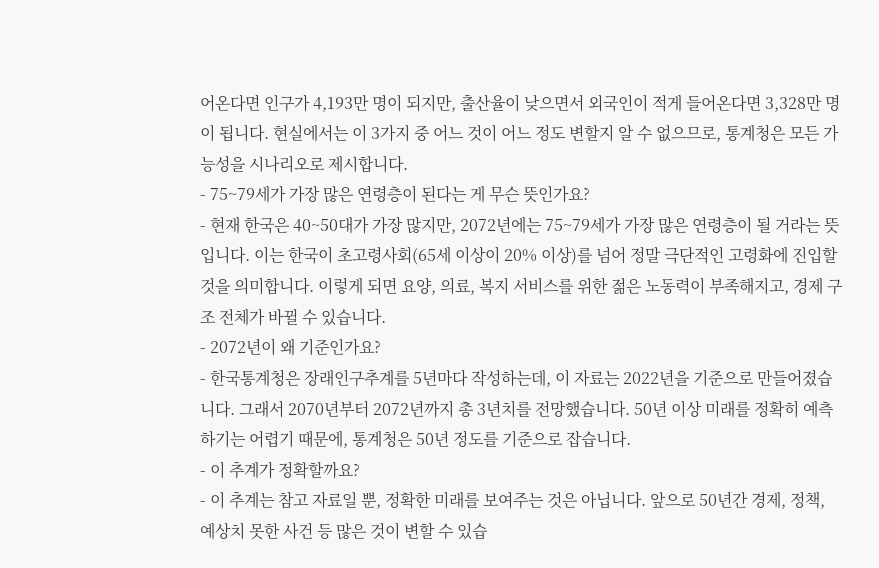어온다면 인구가 4,193만 명이 되지만, 출산율이 낮으면서 외국인이 적게 들어온다면 3,328만 명이 됩니다. 현실에서는 이 3가지 중 어느 것이 어느 정도 변할지 알 수 없으므로, 통계청은 모든 가능성을 시나리오로 제시합니다.
- 75~79세가 가장 많은 연령층이 된다는 게 무슨 뜻인가요?
- 현재 한국은 40~50대가 가장 많지만, 2072년에는 75~79세가 가장 많은 연령층이 될 거라는 뜻입니다. 이는 한국이 초고령사회(65세 이상이 20% 이상)를 넘어 정말 극단적인 고령화에 진입할 것을 의미합니다. 이렇게 되면 요양, 의료, 복지 서비스를 위한 젊은 노동력이 부족해지고, 경제 구조 전체가 바뀔 수 있습니다.
- 2072년이 왜 기준인가요?
- 한국통계청은 장래인구추계를 5년마다 작성하는데, 이 자료는 2022년을 기준으로 만들어졌습니다. 그래서 2070년부터 2072년까지 총 3년치를 전망했습니다. 50년 이상 미래를 정확히 예측하기는 어렵기 때문에, 통계청은 50년 정도를 기준으로 잡습니다.
- 이 추계가 정확할까요?
- 이 추계는 참고 자료일 뿐, 정확한 미래를 보여주는 것은 아닙니다. 앞으로 50년간 경제, 정책, 예상치 못한 사건 등 많은 것이 변할 수 있습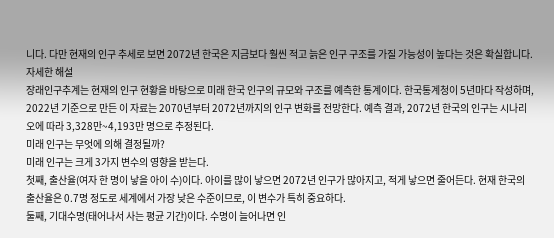니다. 다만 현재의 인구 추세로 보면 2072년 한국은 지금보다 훨씬 적고 늙은 인구 구조를 가질 가능성이 높다는 것은 확실합니다.
자세한 해설
장래인구추계는 현재의 인구 현황을 바탕으로 미래 한국 인구의 규모와 구조를 예측한 통계이다. 한국통계청이 5년마다 작성하며, 2022년 기준으로 만든 이 자료는 2070년부터 2072년까지의 인구 변화를 전망한다. 예측 결과, 2072년 한국의 인구는 시나리오에 따라 3,328만~4,193만 명으로 추정된다.
미래 인구는 무엇에 의해 결정될까?
미래 인구는 크게 3가지 변수의 영향을 받는다.
첫째, 출산율(여자 한 명이 낳을 아이 수)이다. 아이를 많이 낳으면 2072년 인구가 많아지고, 적게 낳으면 줄어든다. 현재 한국의 출산율은 0.7명 정도로 세계에서 가장 낮은 수준이므로, 이 변수가 특히 중요하다.
둘째, 기대수명(태어나서 사는 평균 기간)이다. 수명이 늘어나면 인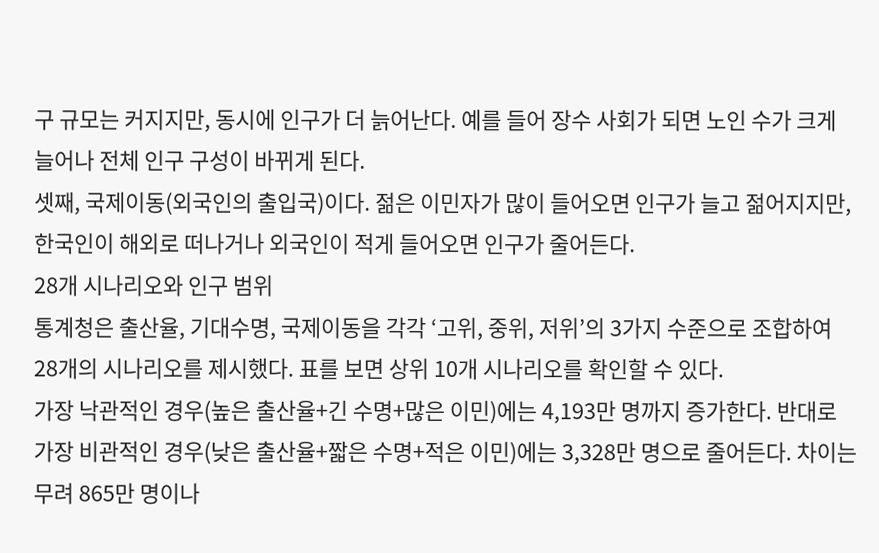구 규모는 커지지만, 동시에 인구가 더 늙어난다. 예를 들어 장수 사회가 되면 노인 수가 크게 늘어나 전체 인구 구성이 바뀌게 된다.
셋째, 국제이동(외국인의 출입국)이다. 젊은 이민자가 많이 들어오면 인구가 늘고 젊어지지만, 한국인이 해외로 떠나거나 외국인이 적게 들어오면 인구가 줄어든다.
28개 시나리오와 인구 범위
통계청은 출산율, 기대수명, 국제이동을 각각 ‘고위, 중위, 저위’의 3가지 수준으로 조합하여 28개의 시나리오를 제시했다. 표를 보면 상위 10개 시나리오를 확인할 수 있다.
가장 낙관적인 경우(높은 출산율+긴 수명+많은 이민)에는 4,193만 명까지 증가한다. 반대로 가장 비관적인 경우(낮은 출산율+짧은 수명+적은 이민)에는 3,328만 명으로 줄어든다. 차이는 무려 865만 명이나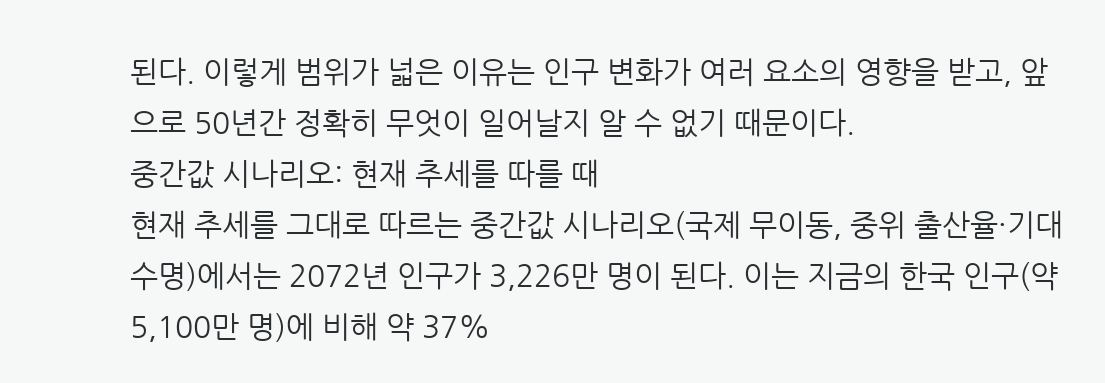된다. 이렇게 범위가 넓은 이유는 인구 변화가 여러 요소의 영향을 받고, 앞으로 50년간 정확히 무엇이 일어날지 알 수 없기 때문이다.
중간값 시나리오: 현재 추세를 따를 때
현재 추세를 그대로 따르는 중간값 시나리오(국제 무이동, 중위 출산율·기대수명)에서는 2072년 인구가 3,226만 명이 된다. 이는 지금의 한국 인구(약 5,100만 명)에 비해 약 37%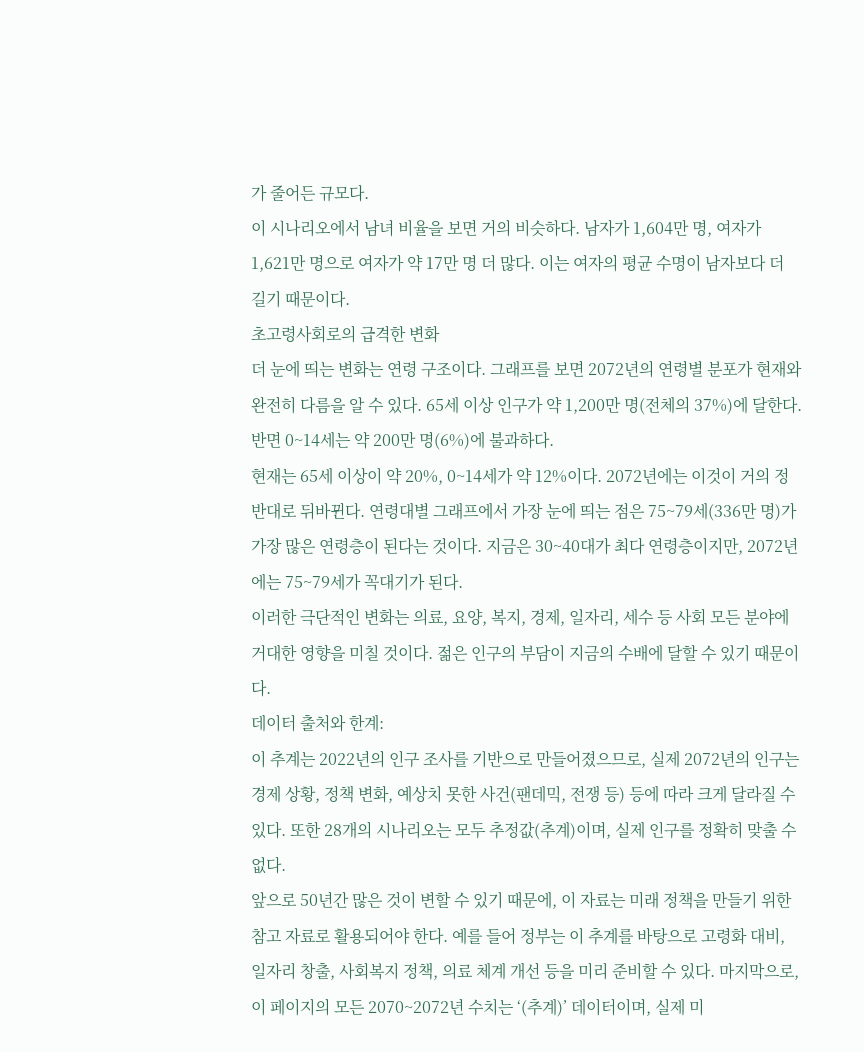가 줄어든 규모다.
이 시나리오에서 남녀 비율을 보면 거의 비슷하다. 남자가 1,604만 명, 여자가 1,621만 명으로 여자가 약 17만 명 더 많다. 이는 여자의 평균 수명이 남자보다 더 길기 때문이다.
초고령사회로의 급격한 변화
더 눈에 띄는 변화는 연령 구조이다. 그래프를 보면 2072년의 연령별 분포가 현재와 완전히 다름을 알 수 있다. 65세 이상 인구가 약 1,200만 명(전체의 37%)에 달한다. 반면 0~14세는 약 200만 명(6%)에 불과하다.
현재는 65세 이상이 약 20%, 0~14세가 약 12%이다. 2072년에는 이것이 거의 정반대로 뒤바뀐다. 연령대별 그래프에서 가장 눈에 띄는 점은 75~79세(336만 명)가 가장 많은 연령층이 된다는 것이다. 지금은 30~40대가 최다 연령층이지만, 2072년에는 75~79세가 꼭대기가 된다.
이러한 극단적인 변화는 의료, 요양, 복지, 경제, 일자리, 세수 등 사회 모든 분야에 거대한 영향을 미칠 것이다. 젊은 인구의 부담이 지금의 수배에 달할 수 있기 때문이다.
데이터 출처와 한계:
이 추계는 2022년의 인구 조사를 기반으로 만들어졌으므로, 실제 2072년의 인구는 경제 상황, 정책 변화, 예상치 못한 사건(팬데믹, 전쟁 등) 등에 따라 크게 달라질 수 있다. 또한 28개의 시나리오는 모두 추정값(추계)이며, 실제 인구를 정확히 맞출 수 없다.
앞으로 50년간 많은 것이 변할 수 있기 때문에, 이 자료는 미래 정책을 만들기 위한 참고 자료로 활용되어야 한다. 예를 들어 정부는 이 추계를 바탕으로 고령화 대비, 일자리 창출, 사회복지 정책, 의료 체계 개선 등을 미리 준비할 수 있다. 마지막으로, 이 페이지의 모든 2070~2072년 수치는 ‘(추계)’ 데이터이며, 실제 미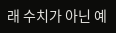래 수치가 아닌 예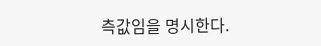측값임을 명시한다.